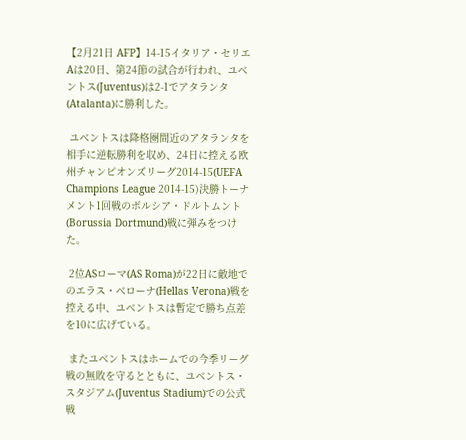【2月21日 AFP】14-15イタリア・セリエAは20日、第24節の試合が行われ、ユベントス(Juventus)は2-1でアタランタ(Atalanta)に勝利した。

 ユベントスは降格圏間近のアタランタを相手に逆転勝利を収め、24日に控える欧州チャンピオンズリーグ2014-15(UEFA Champions League 2014-15)決勝トーナメント1回戦のボルシア・ドルトムント(Borussia Dortmund)戦に弾みをつけた。

 2位ASローマ(AS Roma)が22日に敵地でのエラス・ベローナ(Hellas Verona)戦を控える中、ユベントスは暫定で勝ち点差を10に広げている。

 またユベントスはホームでの今季リーグ戦の無敗を守るとともに、ユベントス・スタジアム(Juventus Stadium)での公式戦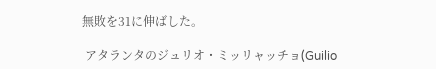無敗を31に伸ばした。

 アタランタのジュリオ・ミッリャッチョ(Guilio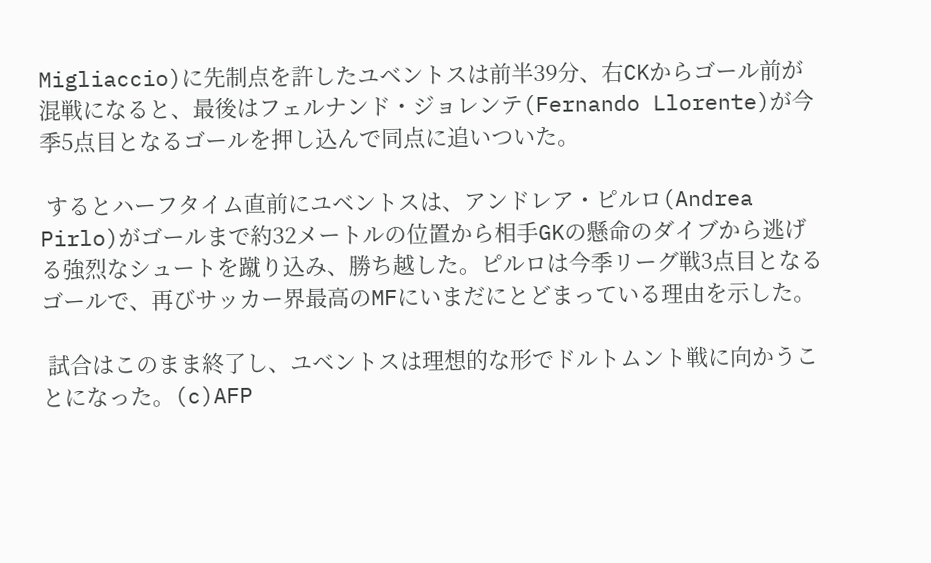Migliaccio)に先制点を許したユベントスは前半39分、右CKからゴール前が混戦になると、最後はフェルナンド・ジョレンテ(Fernando Llorente)が今季5点目となるゴールを押し込んで同点に追いついた。

 するとハーフタイム直前にユベントスは、アンドレア・ピルロ(Andrea Pirlo)がゴールまで約32メートルの位置から相手GKの懸命のダイブから逃げる強烈なシュートを蹴り込み、勝ち越した。ピルロは今季リーグ戦3点目となるゴールで、再びサッカー界最高のMFにいまだにとどまっている理由を示した。

 試合はこのまま終了し、ユベントスは理想的な形でドルトムント戦に向かうことになった。(c)AFP